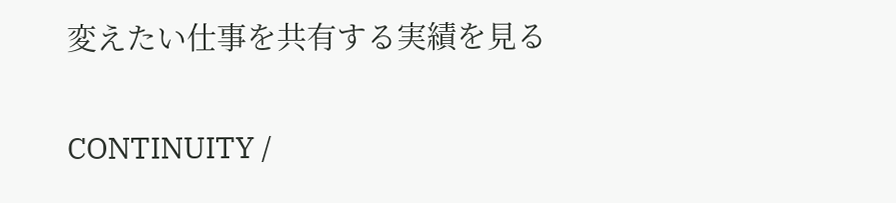変えたい仕事を共有する実績を見る

CONTINUITY /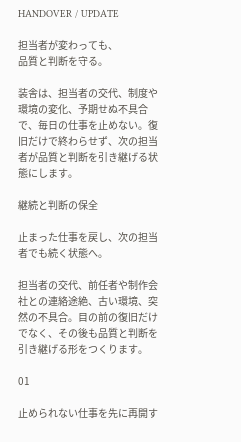HANDOVER / UPDATE

担当者が変わっても、
品質と判断を守る。

装舎は、担当者の交代、制度や環境の変化、予期せぬ不具合で、毎日の仕事を止めない。復旧だけで終わらせず、次の担当者が品質と判断を引き継げる状態にします。

継続と判断の保全

止まった仕事を戻し、次の担当者でも続く状態へ。

担当者の交代、前任者や制作会社との連絡途絶、古い環境、突然の不具合。目の前の復旧だけでなく、その後も品質と判断を引き継げる形をつくります。

01

止められない仕事を先に再開す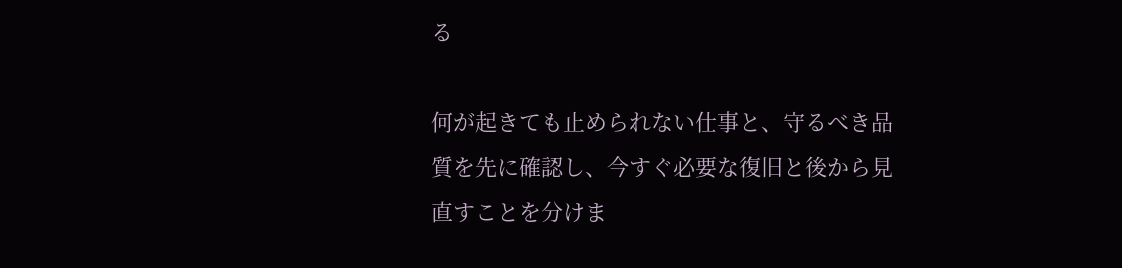る

何が起きても止められない仕事と、守るべき品質を先に確認し、今すぐ必要な復旧と後から見直すことを分けま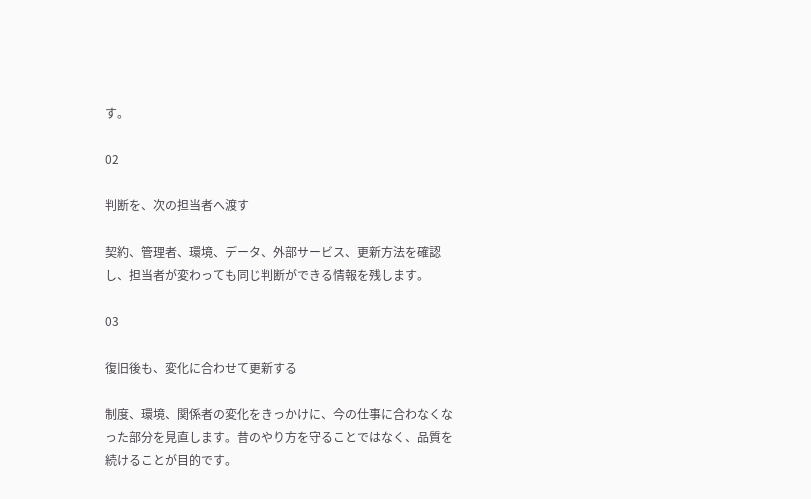す。

02

判断を、次の担当者へ渡す

契約、管理者、環境、データ、外部サービス、更新方法を確認し、担当者が変わっても同じ判断ができる情報を残します。

03

復旧後も、変化に合わせて更新する

制度、環境、関係者の変化をきっかけに、今の仕事に合わなくなった部分を見直します。昔のやり方を守ることではなく、品質を続けることが目的です。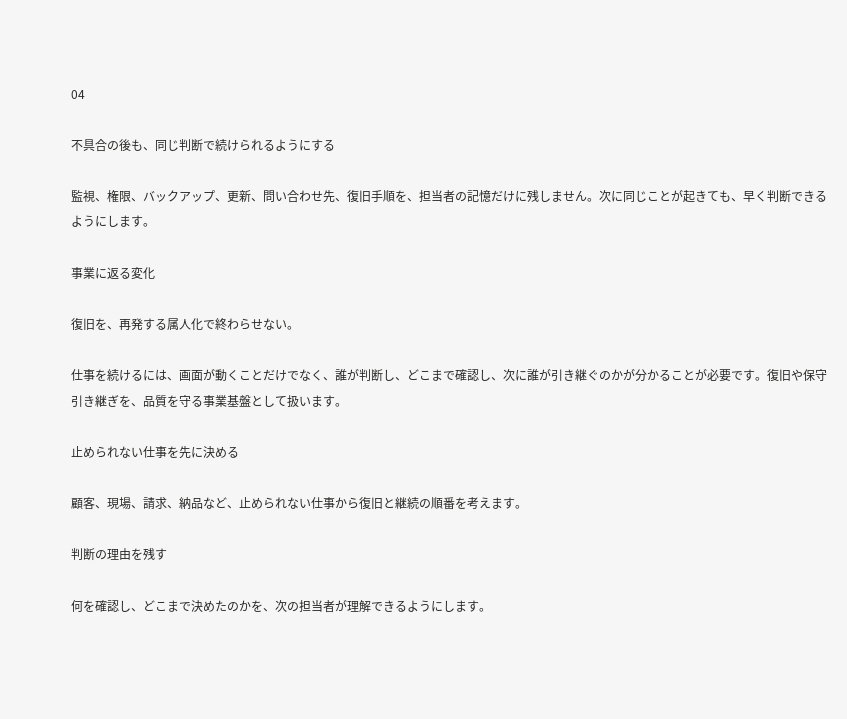04

不具合の後も、同じ判断で続けられるようにする

監視、権限、バックアップ、更新、問い合わせ先、復旧手順を、担当者の記憶だけに残しません。次に同じことが起きても、早く判断できるようにします。

事業に返る変化

復旧を、再発する属人化で終わらせない。

仕事を続けるには、画面が動くことだけでなく、誰が判断し、どこまで確認し、次に誰が引き継ぐのかが分かることが必要です。復旧や保守引き継ぎを、品質を守る事業基盤として扱います。

止められない仕事を先に決める

顧客、現場、請求、納品など、止められない仕事から復旧と継続の順番を考えます。

判断の理由を残す

何を確認し、どこまで決めたのかを、次の担当者が理解できるようにします。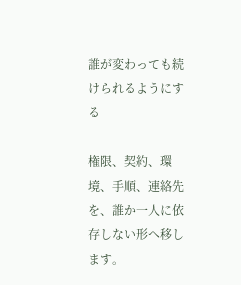誰が変わっても続けられるようにする

権限、契約、環境、手順、連絡先を、誰か一人に依存しない形へ移します。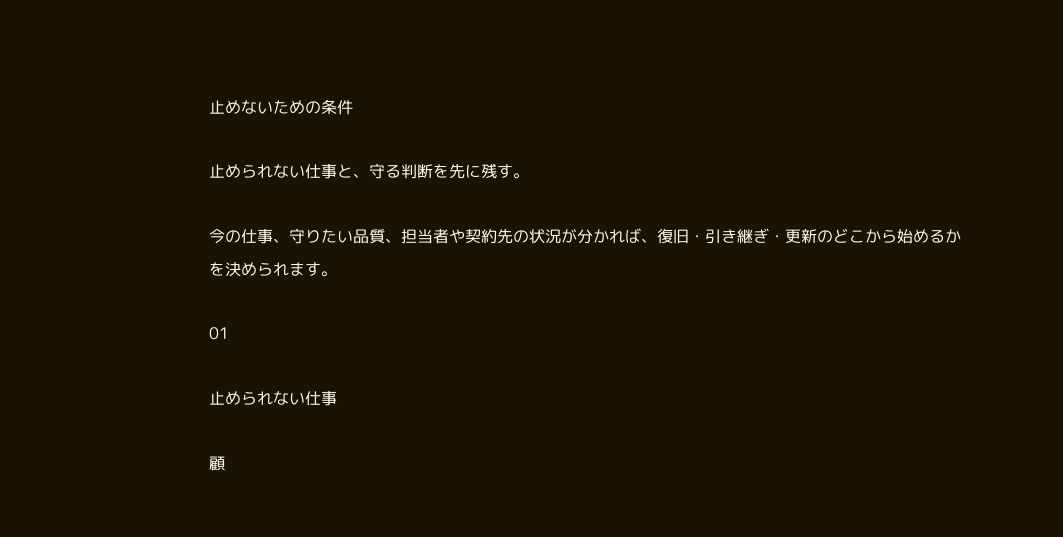止めないための条件

止められない仕事と、守る判断を先に残す。

今の仕事、守りたい品質、担当者や契約先の状況が分かれば、復旧・引き継ぎ・更新のどこから始めるかを決められます。

01

止められない仕事

顧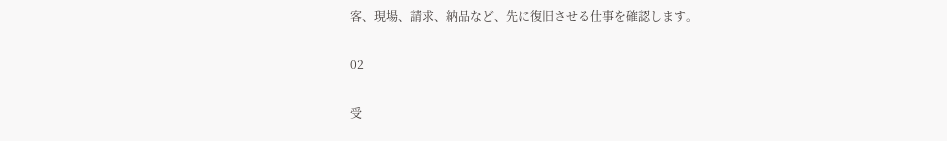客、現場、請求、納品など、先に復旧させる仕事を確認します。

02

受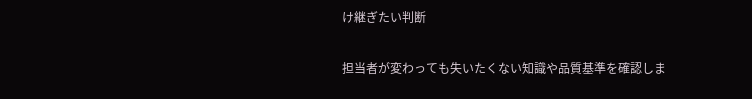け継ぎたい判断

担当者が変わっても失いたくない知識や品質基準を確認しま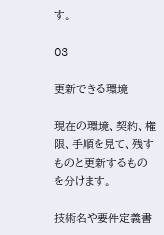す。

03

更新できる環境

現在の環境、契約、権限、手順を見て、残すものと更新するものを分けます。

技術名や要件定義書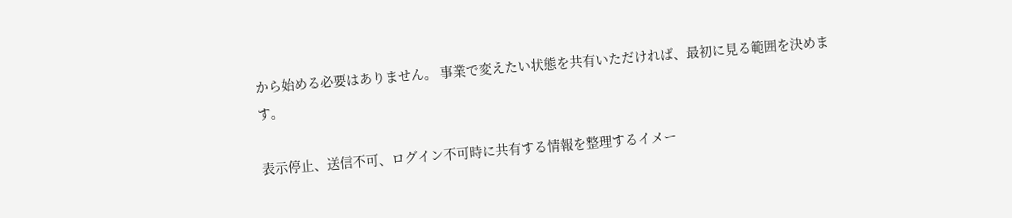から始める必要はありません。 事業で変えたい状態を共有いただければ、最初に見る範囲を決めます。

表示停止、送信不可、ログイン不可時に共有する情報を整理するイメー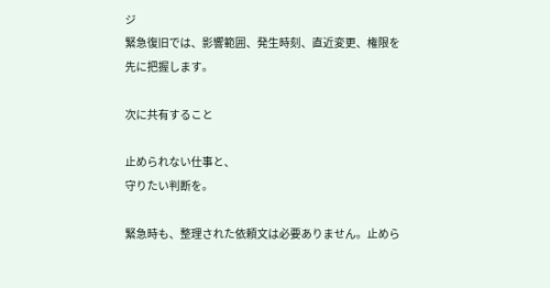ジ
緊急復旧では、影響範囲、発生時刻、直近変更、権限を先に把握します。

次に共有すること

止められない仕事と、
守りたい判断を。

緊急時も、整理された依頼文は必要ありません。止めら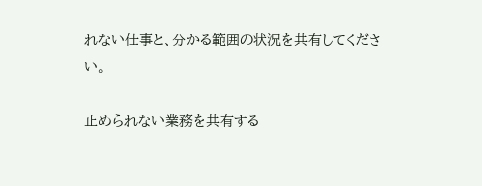れない仕事と、分かる範囲の状況を共有してください。

止められない業務を共有する